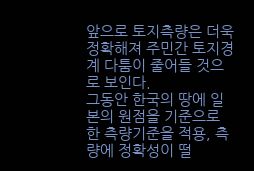앞으로 토지측량은 더욱 정확해져 주민간 토지경계 다툼이 줄어들 것으로 보인다.
그동안 한국의 땅에 일본의 원점을 기준으로 한 측량기준을 적용, 측량에 정확성이 떨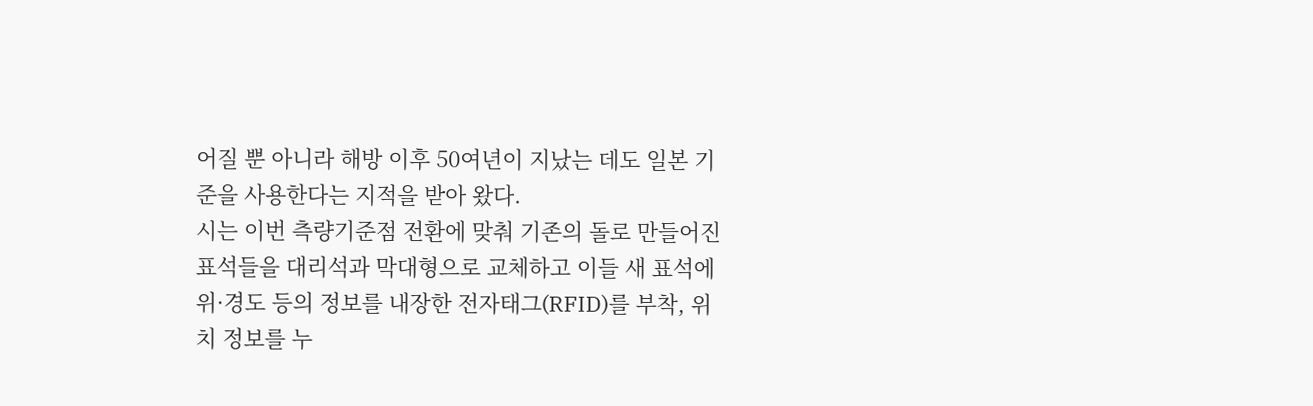어질 뿐 아니라 해방 이후 50여년이 지났는 데도 일본 기준을 사용한다는 지적을 받아 왔다.
시는 이번 측량기준점 전환에 맞춰 기존의 돌로 만들어진 표석들을 대리석과 막대형으로 교체하고 이들 새 표석에 위·경도 등의 정보를 내장한 전자태그(RFID)를 부착, 위치 정보를 누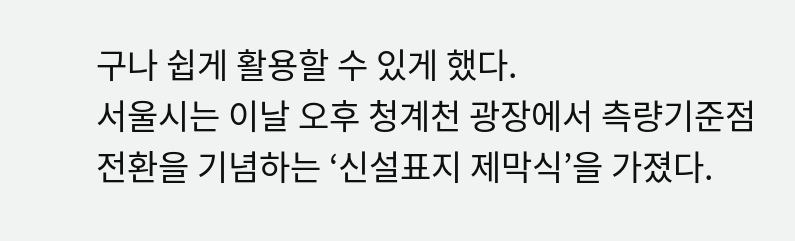구나 쉽게 활용할 수 있게 했다.
서울시는 이날 오후 청계천 광장에서 측량기준점 전환을 기념하는 ‘신설표지 제막식’을 가졌다.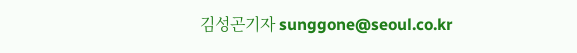김성곤기자 sunggone@seoul.co.kr